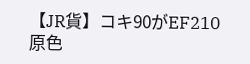【JR貨】コキ90がEF210原色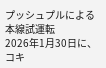プッシュプルによる本線試運転
2026年1月30日に、コキ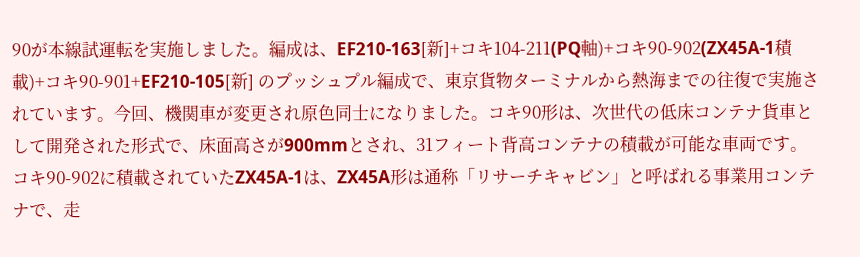90が本線試運転を実施しました。編成は、EF210-163[新]+コキ104-211(PQ軸)+コキ90-902(ZX45A-1積載)+コキ90-901+EF210-105[新] のプッシュプル編成で、東京貨物ターミナルから熱海までの往復で実施されています。今回、機関車が変更され原色同士になりました。コキ90形は、次世代の低床コンテナ貨車として開発された形式で、床面高さが900mmとされ、31フィート背高コンテナの積載が可能な車両です。 コキ90-902に積載されていたZX45A-1は、ZX45A形は通称「リサーチキャビン」と呼ばれる事業用コンテナで、走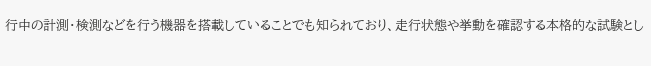行中の計測・検測などを行う機器を搭載していることでも知られており、走行状態や挙動を確認する本格的な試験とし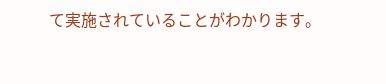て実施されていることがわかります。